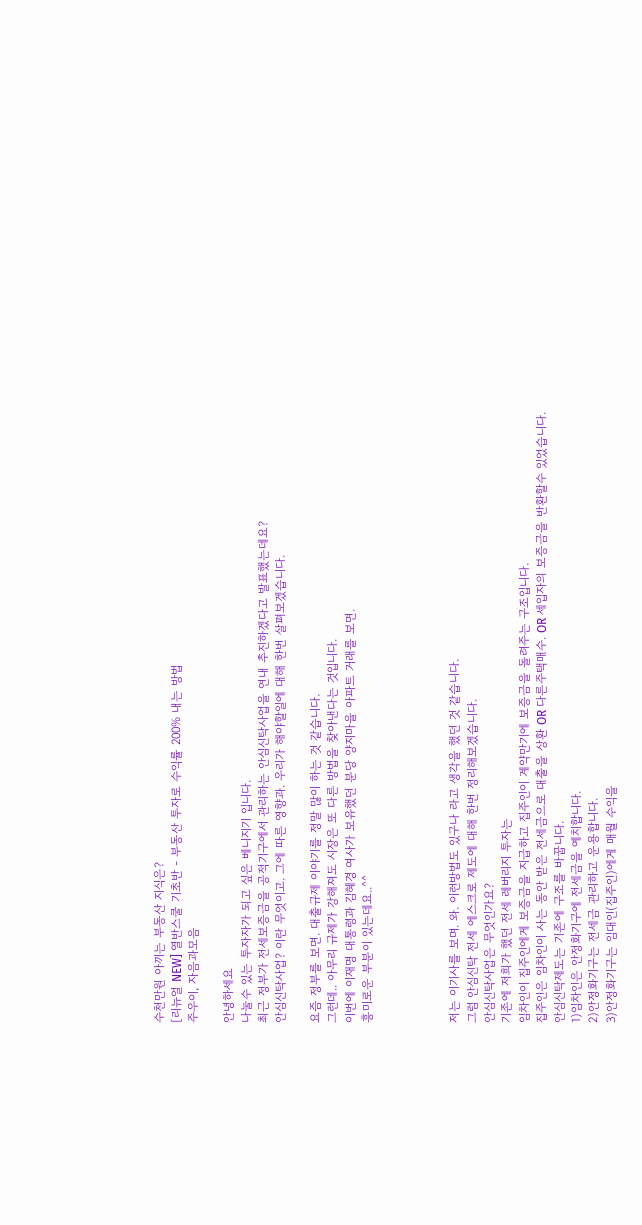수천만원 아끼는 부동산 지식은?
[리뉴얼 NEW] 열반스쿨 기초반 - 부동산 투자로 수익률 200% 내는 방법
주우이, 자음과모음

안녕하세요
나눌수 있는 투자자가 되고 싶은 베니지기 입니다.
최근 정부가 전세보증금을 공적기구에서 관리하는 안심신탁사업을 연내 추진하겠다고 발표했는데요?
안심신탁사업? 이란 무엇이고. 그에 따른 영향과. 우리가 해야할일에 대해 한번 살펴보겠습니다.

요즘 정부를 보면. 대출규제 이야기를 정말 많이 하는 것 같습니다.
그런데.. 아무리 규제가 강해져도 시장은 또 다른 방법을 찾아낸다는 것입니다.
이번에 이재명 대통령과 김혜경 여사가 보유했던 분당 양지마을 아파트 거래를 보면.
흥미로운 부분이 있는데요..^^




저는 이기사를 보며. 와. 이런방법도 있구나 라고 생각을 했던 것 같습니다.
그럼 안심신탁 전세 에스크로 제도에 대해 한번 정리해보겠습니다.
안심신탁사업은 무엇인가요?
기존에 저희가 했던 전세 레버리지 투자는
임차인이 집주인에게 보증금을 지급하고 집주인이 계약만기에 보증금을 돌려주는 구조입니다.
집주인은 임차인이 사는 동안 받은 전세금으로 대출을 상환 OR 다른주택매수. OR 세입자의 보증금을 반환할수 있었습니다.
안심신탁제도는 기존에 구조를 바꿉니다.
1)임차인은 안정화기구에 전세금을 예치합니다.
2)안정화기구는 전세금 관리하고 운용합니다.
3)안정화기구는 임대인(집주인)에게 매월 수익을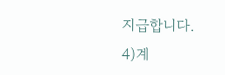지급합니다.
4)계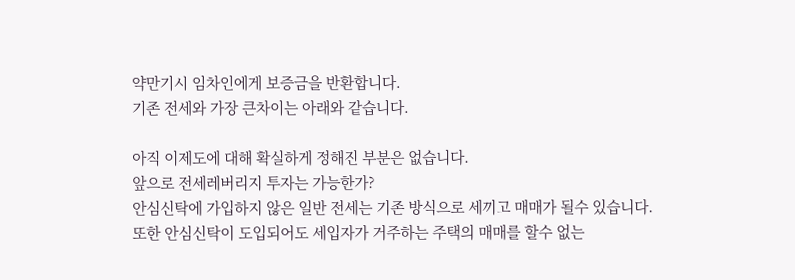약만기시 임차인에게 보증금을 반환합니다.
기존 전세와 가장 큰차이는 아래와 같습니다.

아직 이제도에 대해 확실하게 정해진 부분은 없습니다.
앞으로 전세레버리지 투자는 가능한가?
안심신탁에 가입하지 않은 일반 전세는 기존 방식으로 세끼고 매매가 될수 있습니다.
또한 안심신탁이 도입되어도 세입자가 거주하는 주택의 매매를 할수 없는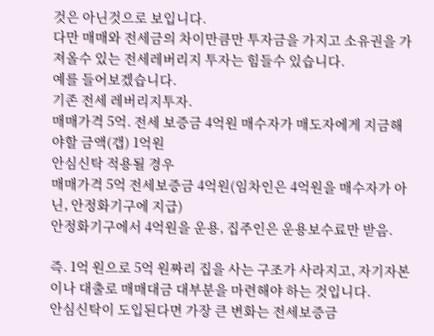것은 아닌것으로 보입니다.
다만 매매와 전세금의 차이만큼만 투자금을 가지고 소유권을 가져올수 있는 전세레버리지 투자는 힘들수 있습니다.
예를 들어보겠습니다.
기존 전세 레버리지투자.
매매가격 5억. 전세 보증금 4억원 매수자가 매도자에게 지금해야할 금액(갭) 1억원
안심신탁 적용될 경우
매매가격 5억 전세보증금 4억원(임차인은 4억원을 매수자가 아닌, 안정화기구에 지급)
안정화기구에서 4억원을 운용, 집주인은 운용보수료만 받음.

즉. 1억 원으로 5억 원짜리 집을 사는 구조가 사라지고, 자기자본이나 대출로 매매대금 대부분을 마련해야 하는 것입니다.
안심신탁이 도입된다면 가장 큰 변화는 전세보증금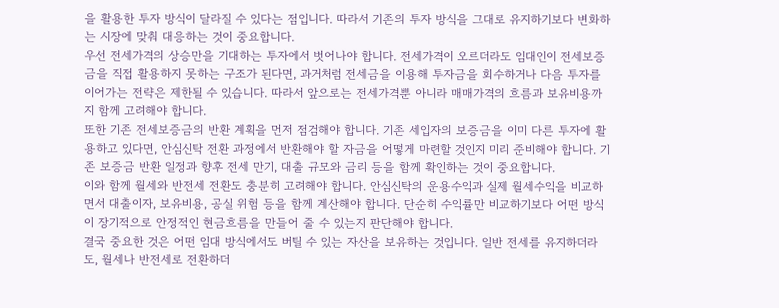을 활용한 투자 방식이 달라질 수 있다는 점입니다. 따라서 기존의 투자 방식을 그대로 유지하기보다 변화하는 시장에 맞춰 대응하는 것이 중요합니다.
우선 전세가격의 상승만을 기대하는 투자에서 벗어나야 합니다. 전세가격이 오르더라도 임대인이 전세보증금을 직접 활용하지 못하는 구조가 된다면, 과거처럼 전세금을 이용해 투자금을 회수하거나 다음 투자를 이어가는 전략은 제한될 수 있습니다. 따라서 앞으로는 전세가격뿐 아니라 매매가격의 흐름과 보유비용까지 함께 고려해야 합니다.
또한 기존 전세보증금의 반환 계획을 먼저 점검해야 합니다. 기존 세입자의 보증금을 이미 다른 투자에 활용하고 있다면, 안심신탁 전환 과정에서 반환해야 할 자금을 어떻게 마련할 것인지 미리 준비해야 합니다. 기존 보증금 반환 일정과 향후 전세 만기, 대출 규모와 금리 등을 함께 확인하는 것이 중요합니다.
이와 함께 월세와 반전세 전환도 충분히 고려해야 합니다. 안심신탁의 운용수익과 실제 월세수익을 비교하면서 대출이자, 보유비용, 공실 위험 등을 함께 계산해야 합니다. 단순히 수익률만 비교하기보다 어떤 방식이 장기적으로 안정적인 현금흐름을 만들어 줄 수 있는지 판단해야 합니다.
결국 중요한 것은 어떤 임대 방식에서도 버틸 수 있는 자산을 보유하는 것입니다. 일반 전세를 유지하더라도, 월세나 반전세로 전환하더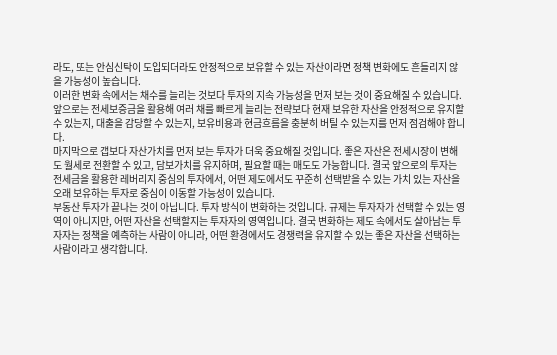라도, 또는 안심신탁이 도입되더라도 안정적으로 보유할 수 있는 자산이라면 정책 변화에도 흔들리지 않을 가능성이 높습니다.
이러한 변화 속에서는 채수를 늘리는 것보다 투자의 지속 가능성을 먼저 보는 것이 중요해질 수 있습니다. 앞으로는 전세보증금을 활용해 여러 채를 빠르게 늘리는 전략보다 현재 보유한 자산을 안정적으로 유지할 수 있는지, 대출을 감당할 수 있는지, 보유비용과 현금흐름을 충분히 버틸 수 있는지를 먼저 점검해야 합니다.
마지막으로 갭보다 자산가치를 먼저 보는 투자가 더욱 중요해질 것입니다. 좋은 자산은 전세시장이 변해도 월세로 전환할 수 있고, 담보가치를 유지하며, 필요할 때는 매도도 가능합니다. 결국 앞으로의 투자는 전세금을 활용한 레버리지 중심의 투자에서, 어떤 제도에서도 꾸준히 선택받을 수 있는 가치 있는 자산을 오래 보유하는 투자로 중심이 이동할 가능성이 있습니다.
부동산 투자가 끝나는 것이 아닙니다. 투자 방식이 변화하는 것입니다. 규제는 투자자가 선택할 수 있는 영역이 아니지만, 어떤 자산을 선택할지는 투자자의 영역입니다. 결국 변화하는 제도 속에서도 살아남는 투자자는 정책을 예측하는 사람이 아니라, 어떤 환경에서도 경쟁력을 유지할 수 있는 좋은 자산을 선택하는 사람이라고 생각합니다.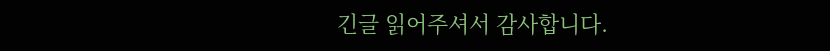긴글 읽어주셔서 감사합니다.